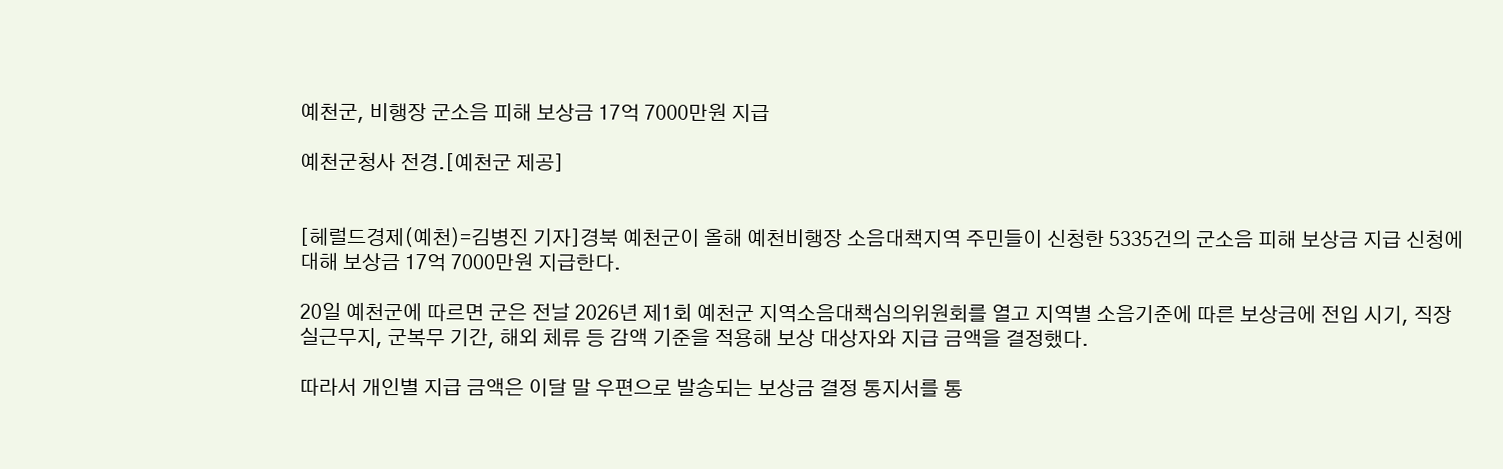예천군, 비행장 군소음 피해 보상금 17억 7000만원 지급

예천군청사 전경.[예천군 제공]


[헤럴드경제(예천)=김병진 기자]경북 예천군이 올해 예천비행장 소음대책지역 주민들이 신청한 5335건의 군소음 피해 보상금 지급 신청에 대해 보상금 17억 7000만원 지급한다.

20일 예천군에 따르면 군은 전날 2026년 제1회 예천군 지역소음대책심의위원회를 열고 지역별 소음기준에 따른 보상금에 전입 시기, 직장 실근무지, 군복무 기간, 해외 체류 등 감액 기준을 적용해 보상 대상자와 지급 금액을 결정했다.

따라서 개인별 지급 금액은 이달 말 우편으로 발송되는 보상금 결정 통지서를 통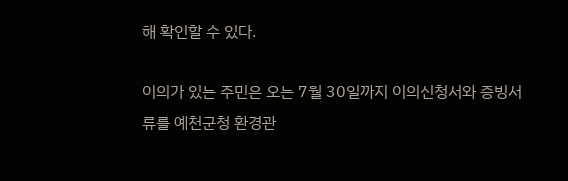해 확인할 수 있다.

이의가 있는 주민은 오는 7월 30일까지 이의신청서와 증빙서류를 예천군청 환경관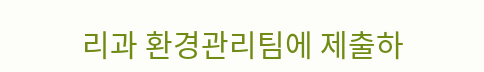리과 환경관리팀에 제출하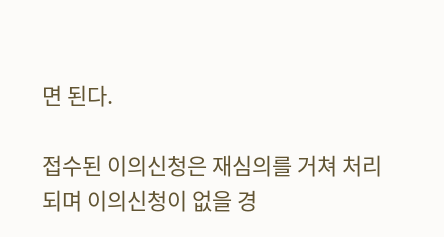면 된다.

접수된 이의신청은 재심의를 거쳐 처리되며 이의신청이 없을 경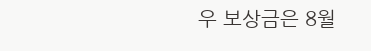우 보상금은 8월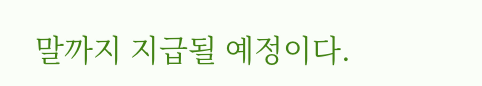말까지 지급될 예정이다.